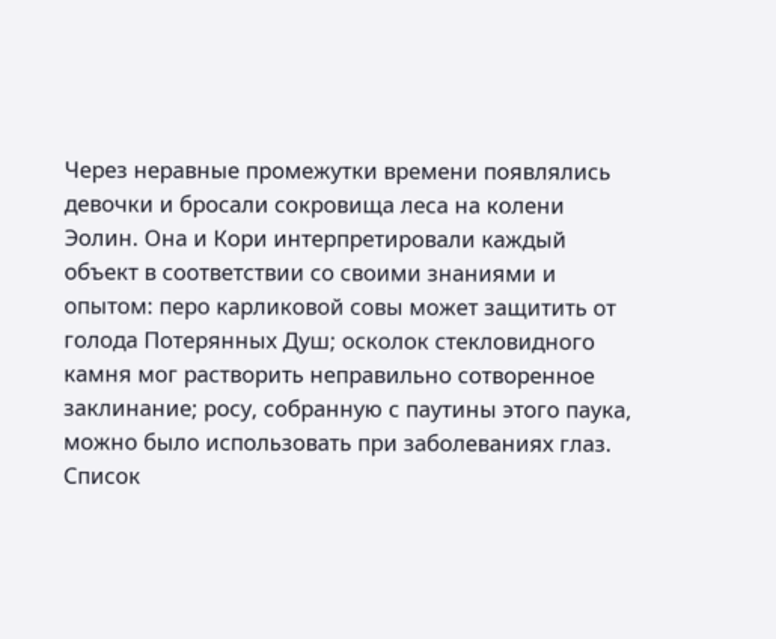Через неравные промежутки времени появлялись девочки и бросали сокровища леса на колени Эолин. Она и Кори интерпретировали каждый объект в соответствии со своими знаниями и опытом: перо карликовой совы может защитить от голода Потерянных Душ; осколок стекловидного камня мог растворить неправильно сотворенное заклинание; росу, собранную с паутины этого паука, можно было использовать при заболеваниях глаз. Список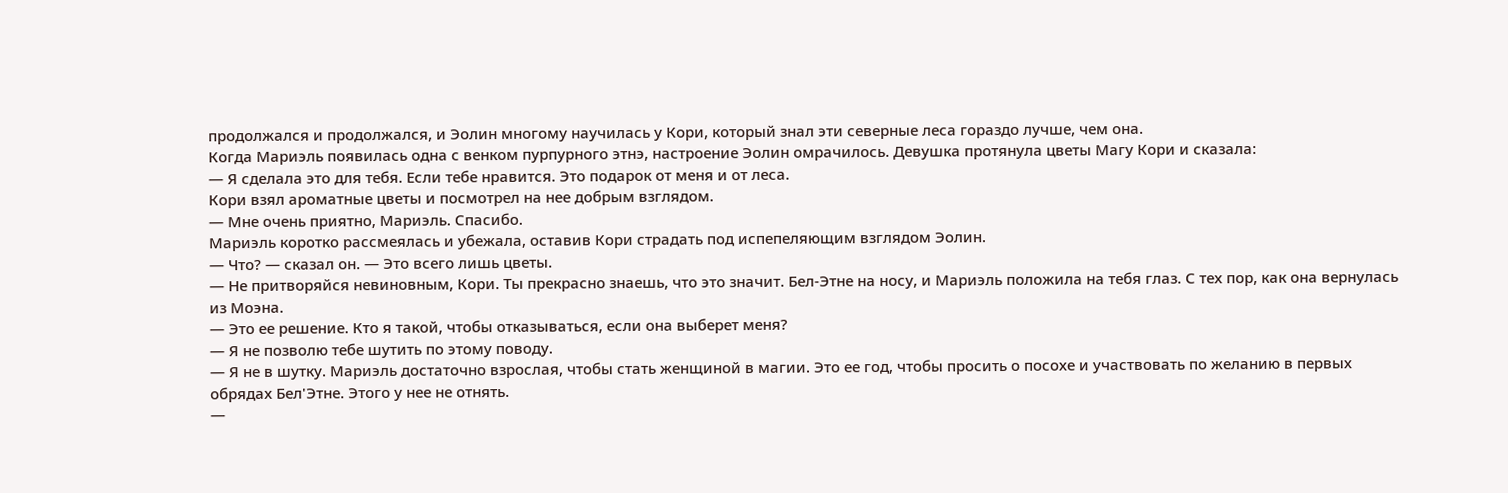продолжался и продолжался, и Эолин многому научилась у Кори, который знал эти северные леса гораздо лучше, чем она.
Когда Мариэль появилась одна с венком пурпурного этнэ, настроение Эолин омрачилось. Девушка протянула цветы Магу Кори и сказала:
— Я сделала это для тебя. Если тебе нравится. Это подарок от меня и от леса.
Кори взял ароматные цветы и посмотрел на нее добрым взглядом.
— Мне очень приятно, Мариэль. Спасибо.
Мариэль коротко рассмеялась и убежала, оставив Кори страдать под испепеляющим взглядом Эолин.
— Что? — сказал он. — Это всего лишь цветы.
— Не притворяйся невиновным, Кори. Ты прекрасно знаешь, что это значит. Бел-Этне на носу, и Мариэль положила на тебя глаз. С тех пор, как она вернулась из Моэна.
— Это ее решение. Кто я такой, чтобы отказываться, если она выберет меня?
— Я не позволю тебе шутить по этому поводу.
— Я не в шутку. Мариэль достаточно взрослая, чтобы стать женщиной в магии. Это ее год, чтобы просить о посохе и участвовать по желанию в первых обрядах Бел'Этне. Этого у нее не отнять.
—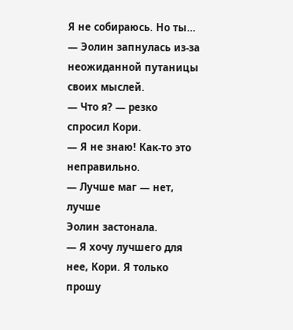Я не собираюсь. Но ты… — Эолин запнулась из-за неожиданной путаницы своих мыслей.
— Что я? — резко спросил Кори.
— Я не знаю! Как-то это неправильно.
— Лучше маг — нет, лучше
Эолин застонала.
— Я хочу лучшего для нее, Кори. Я только прошу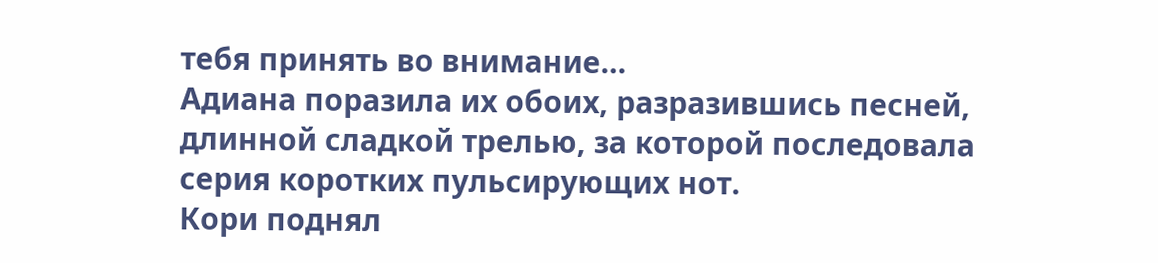тебя принять во внимание…
Адиана поразила их обоих, разразившись песней, длинной сладкой трелью, за которой последовала серия коротких пульсирующих нот.
Кори поднял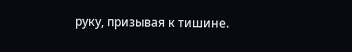руку, призывая к тишине.